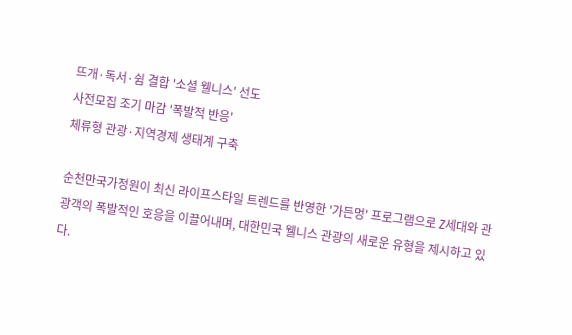뜨개·독서·쉼 결합 '소셜 웰니스' 선도
사전모집 조기 마감 '폭발적 반응'
체류형 관광·지역경제 생태계 구축

순천만국가정원이 최신 라이프스타일 트렌드를 반영한 '가든멍' 프로그램으로 Z세대와 관광객의 폭발적인 호응을 이끌어내며, 대한민국 웰니스 관광의 새로운 유형을 제시하고 있다.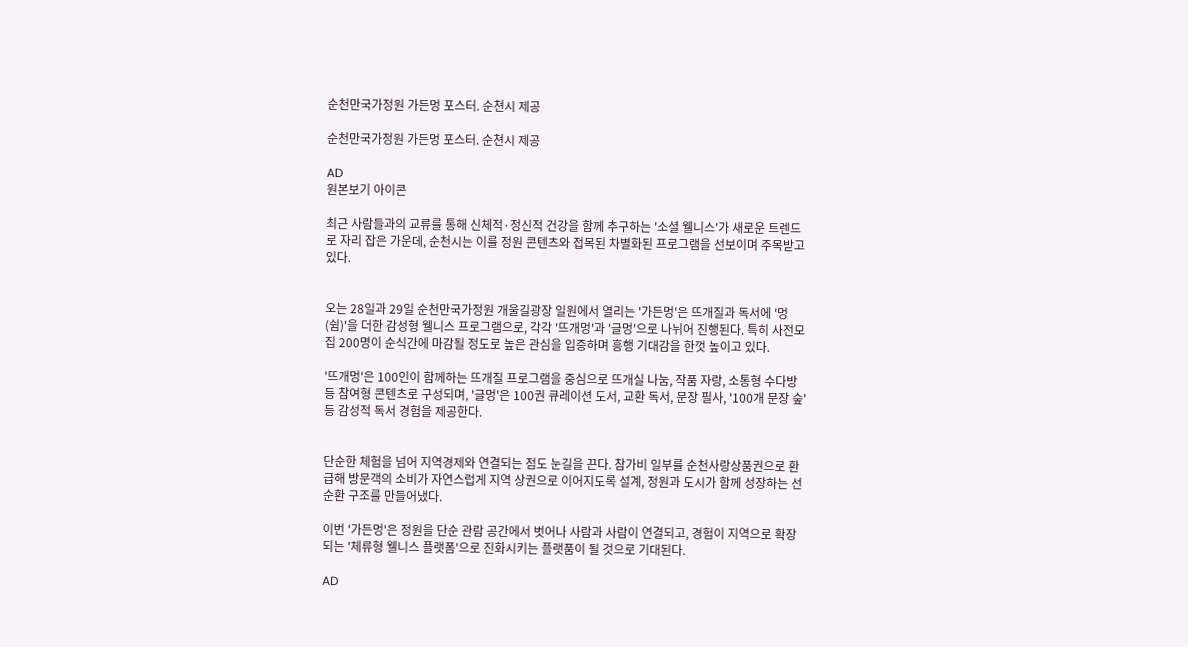순천만국가정원 가든멍 포스터. 순쳔시 제공

순천만국가정원 가든멍 포스터. 순쳔시 제공

AD
원본보기 아이콘

최근 사람들과의 교류를 통해 신체적·정신적 건강을 함께 추구하는 '소셜 웰니스'가 새로운 트렌드로 자리 잡은 가운데, 순천시는 이를 정원 콘텐츠와 접목된 차별화된 프로그램을 선보이며 주목받고 있다.


오는 28일과 29일 순천만국가정원 개울길광장 일원에서 열리는 '가든멍'은 뜨개질과 독서에 '멍(쉼)'을 더한 감성형 웰니스 프로그램으로, 각각 '뜨개멍'과 '글멍'으로 나뉘어 진행된다. 특히 사전모집 200명이 순식간에 마감될 정도로 높은 관심을 입증하며 흥행 기대감을 한껏 높이고 있다.

'뜨개멍'은 100인이 함께하는 뜨개질 프로그램을 중심으로 뜨개실 나눔, 작품 자랑, 소통형 수다방 등 참여형 콘텐츠로 구성되며, '글멍'은 100권 큐레이션 도서, 교환 독서, 문장 필사, '100개 문장 숲' 등 감성적 독서 경험을 제공한다.


단순한 체험을 넘어 지역경제와 연결되는 점도 눈길을 끈다. 참가비 일부를 순천사랑상품권으로 환급해 방문객의 소비가 자연스럽게 지역 상권으로 이어지도록 설계, 정원과 도시가 함께 성장하는 선순환 구조를 만들어냈다.

이번 '가든멍'은 정원을 단순 관람 공간에서 벗어나 사람과 사람이 연결되고, 경험이 지역으로 확장되는 '체류형 웰니스 플랫폼'으로 진화시키는 플랫품이 될 것으로 기대된다.

AD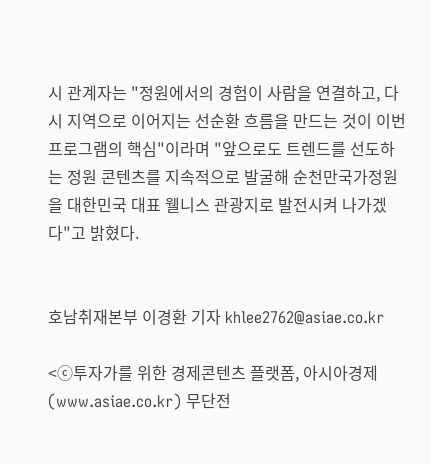시 관계자는 "정원에서의 경험이 사람을 연결하고, 다시 지역으로 이어지는 선순환 흐름을 만드는 것이 이번 프로그램의 핵심"이라며 "앞으로도 트렌드를 선도하는 정원 콘텐츠를 지속적으로 발굴해 순천만국가정원을 대한민국 대표 웰니스 관광지로 발전시켜 나가겠다"고 밝혔다.


호남취재본부 이경환 기자 khlee2762@asiae.co.kr

<ⓒ투자가를 위한 경제콘텐츠 플랫폼, 아시아경제(www.asiae.co.kr) 무단전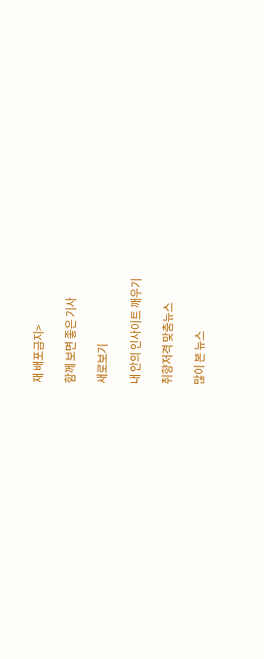재 배포금지>

함께 보면 좋은 기사

새로보기

내 안의 인사이트 깨우기

취향저격 맞춤뉴스

많이 본 뉴스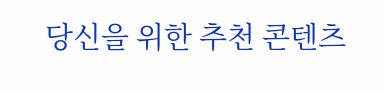당신을 위한 추천 콘텐츠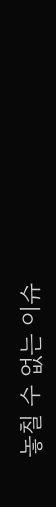놓칠 수 없는 이슈